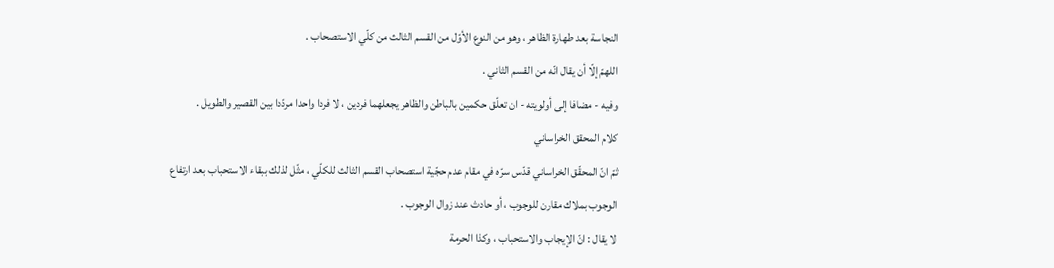النجاسة بعد طهارة الظاهر ، وهو من النوع الأوّل من القسم الثالث من كلّي الاستصحاب .
اللهمّ إلّا أن يقال انّه من القسم الثاني .
وفيه - مضافا إلى أولويته - ان تعلّق حكمين بالباطن والظاهر يجعلهما فردين ، لا فردا واحدا مردّدا بين القصير والطويل .
كلام المحقق الخراساني
ثمّ انّ المحقّق الخراساني قدّس سرّه في مقام عدم حجّية استصحاب القسم الثالث للكلّي ، مثّل لذلك ببقاء الاستحباب بعد ارتفاع الوجوب بملاك مقارن للوجوب ، أو حادث عند زوال الوجوب .
لا يقال : انّ الإيجاب والاستحباب ، وكذا الحرمة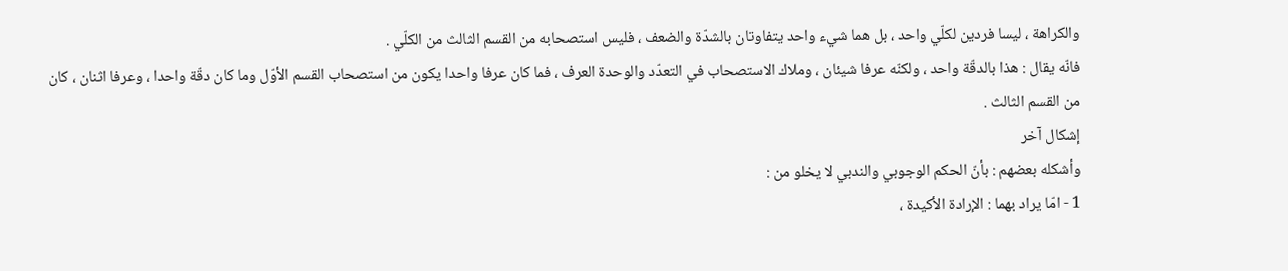والكراهة ، ليسا فردين لكلّي واحد ، بل هما شيء واحد يتفاوتان بالشدّة والضعف ، فليس استصحابه من القسم الثالث من الكلّي .
فانّه يقال : هذا بالدقّة واحد ، ولكنّه عرفا شيئان ، وملاك الاستصحاب في التعدّد والوحدة العرف ، فما كان عرفا واحدا يكون من استصحاب القسم الأوّل وما كان دقّة واحدا ، وعرفا اثنان ، كان من القسم الثالث .
إشكال آخر
وأشكله بعضهم : بأنّ الحكم الوجوبي والندبي لا يخلو من :
1 - امّا يراد بهما : الإرادة الأكيدة ،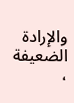والإرادة الضعيفة ،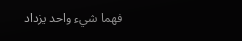فهما شيء واحد يزداد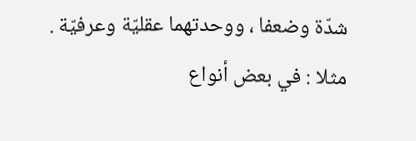شدّة وضعفا ، ووحدتهما عقليّة وعرفيّة .
مثلا : في بعض أنواع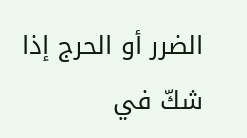الضرر أو الحرج إذا شكّ في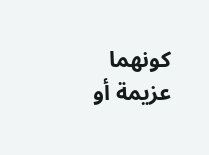كونهما عزيمة أو